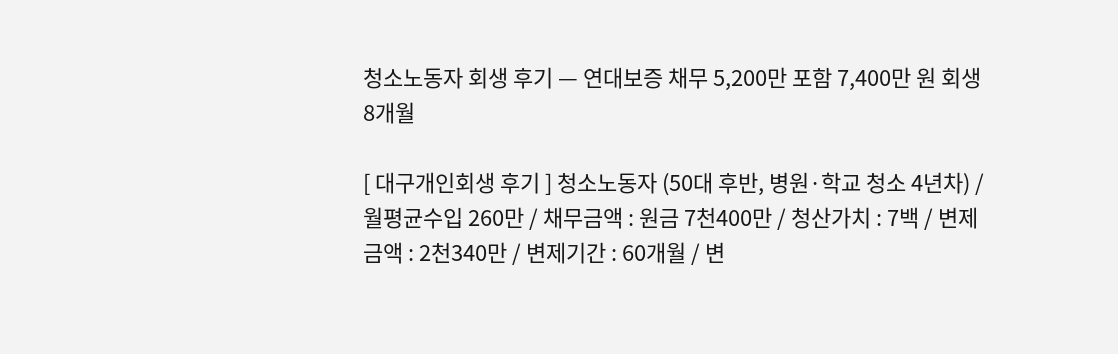청소노동자 회생 후기 — 연대보증 채무 5,200만 포함 7,400만 원 회생 8개월

[ 대구개인회생 후기 ] 청소노동자 (50대 후반, 병원·학교 청소 4년차) / 월평균수입 260만 / 채무금액 : 원금 7천400만 / 청산가치 : 7백 / 변제금액 : 2천340만 / 변제기간 : 60개월 / 변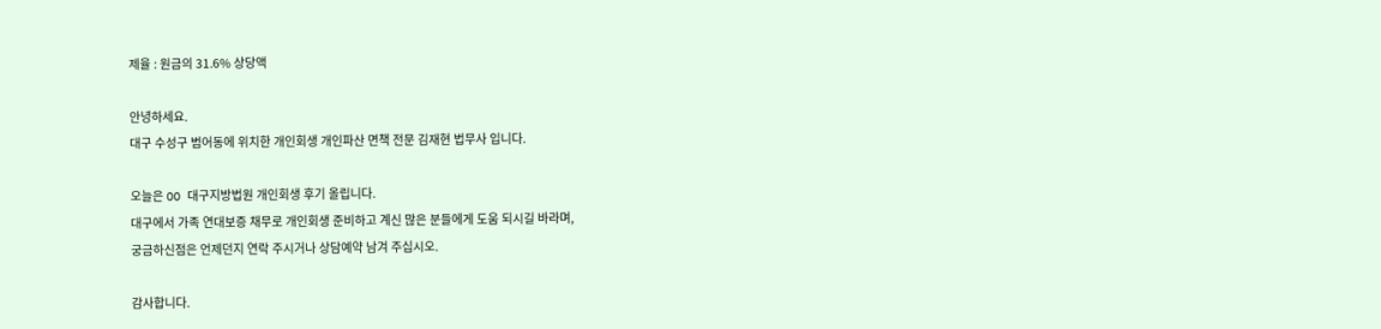제율 : 원금의 31.6% 상당액

안녕하세요.
대구 수성구 범어동에 위치한 개인회생 개인파산 면책 전문 김재현 법무사 입니다.

오늘은 OO 대구지방법원 개인회생 후기 올립니다.
대구에서 가족 연대보증 채무로 개인회생 준비하고 계신 많은 분들에게 도움 되시길 바라며,
궁금하신점은 언제던지 연락 주시거나 상담예약 남겨 주십시오.

감사합니다.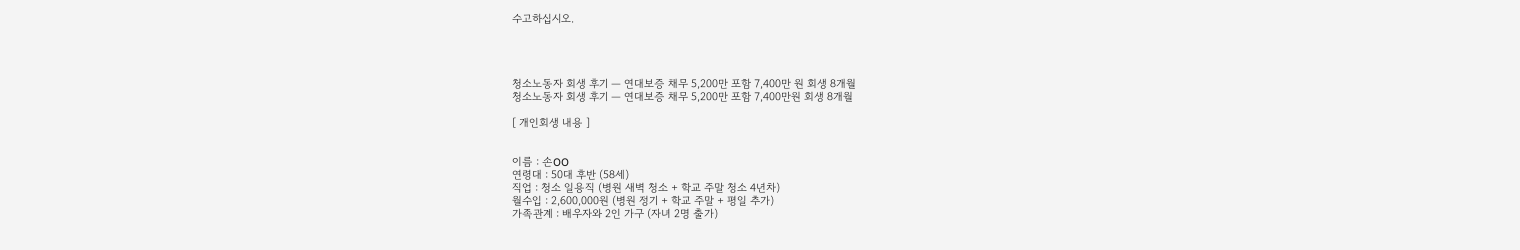수고하십시오.




청소노동자 회생 후기 — 연대보증 채무 5,200만 포함 7,400만 원 회생 8개월
청소노동자 회생 후기 — 연대보증 채무 5,200만 포함 7,400만원 회생 8개월

[ 개인회생 내용 ]


이름 : 손OO
연령대 : 50대 후반 (58세)
직업 : 청소 일용직 (병원 새벽 청소 + 학교 주말 청소 4년차)
월수입 : 2,600,000원 (병원 정기 + 학교 주말 + 평일 추가)
가족관계 : 배우자와 2인 가구 (자녀 2명 출가)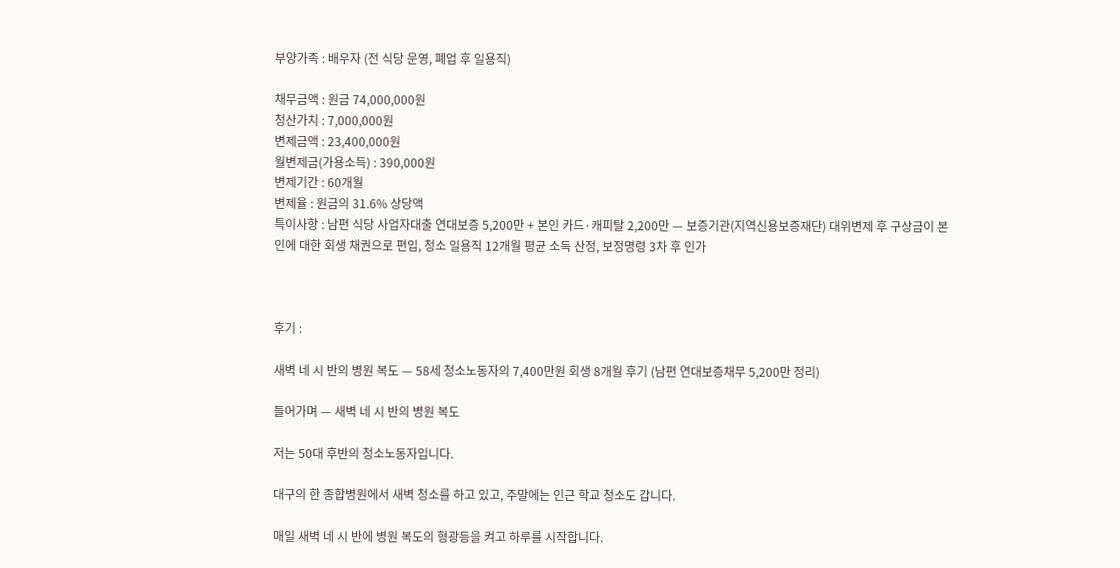부양가족 : 배우자 (전 식당 운영, 폐업 후 일용직)

채무금액 : 원금 74,000,000원
청산가치 : 7,000,000원
변제금액 : 23,400,000원
월변제금(가용소득) : 390,000원
변제기간 : 60개월
변제율 : 원금의 31.6% 상당액
특이사항 : 남편 식당 사업자대출 연대보증 5,200만 + 본인 카드·캐피탈 2,200만 — 보증기관(지역신용보증재단) 대위변제 후 구상금이 본인에 대한 회생 채권으로 편입, 청소 일용직 12개월 평균 소득 산정, 보정명령 3차 후 인가



후기 :

새벽 네 시 반의 병원 복도 — 58세 청소노동자의 7,400만원 회생 8개월 후기 (남편 연대보증채무 5,200만 정리)

들어가며 — 새벽 네 시 반의 병원 복도

저는 50대 후반의 청소노동자입니다.

대구의 한 종합병원에서 새벽 청소를 하고 있고, 주말에는 인근 학교 청소도 갑니다.

매일 새벽 네 시 반에 병원 복도의 형광등을 켜고 하루를 시작합니다.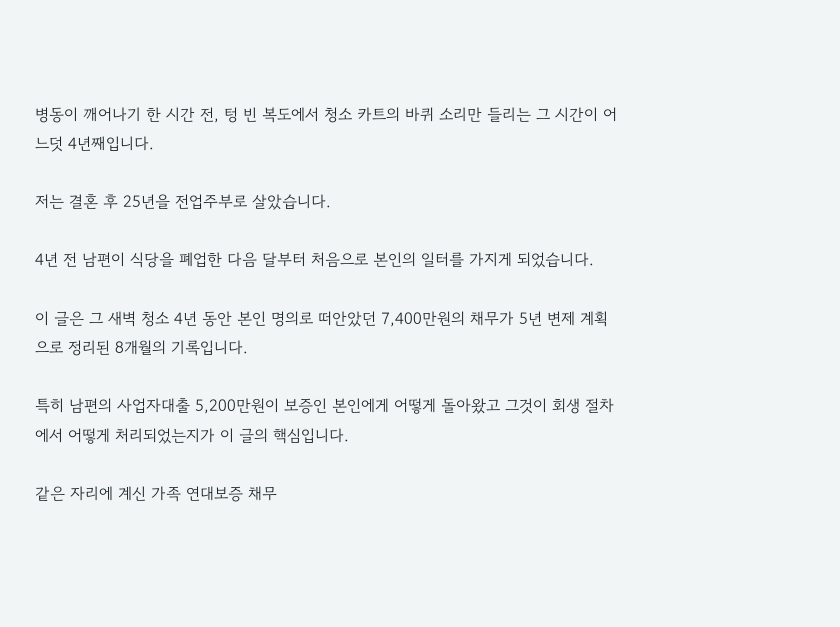병동이 깨어나기 한 시간 전, 텅 빈 복도에서 청소 카트의 바퀴 소리만 들리는 그 시간이 어느덧 4년째입니다.

저는 결혼 후 25년을 전업주부로 살았습니다.

4년 전 남편이 식당을 폐업한 다음 달부터 처음으로 본인의 일터를 가지게 되었습니다.

이 글은 그 새벽 청소 4년 동안 본인 명의로 떠안았던 7,400만원의 채무가 5년 변제 계획으로 정리된 8개월의 기록입니다.

특히 남편의 사업자대출 5,200만원이 보증인 본인에게 어떻게 돌아왔고 그것이 회생 절차에서 어떻게 처리되었는지가 이 글의 핵심입니다.

같은 자리에 계신 가족 연대보증 채무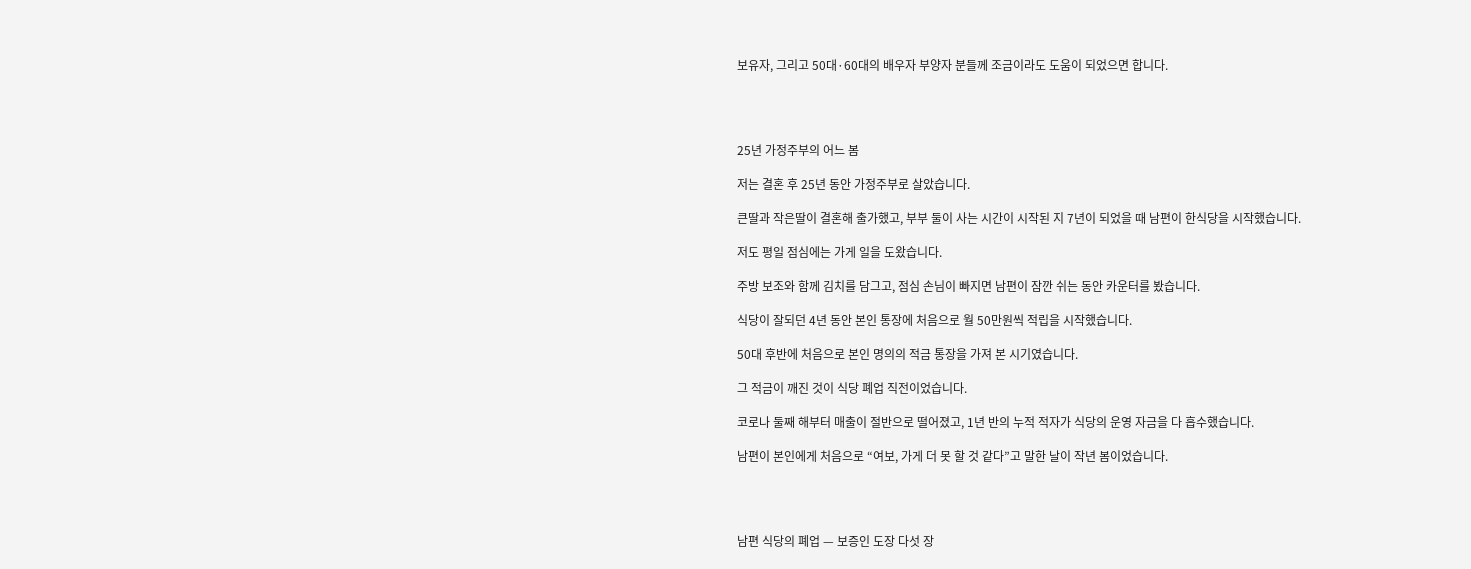보유자, 그리고 50대·60대의 배우자 부양자 분들께 조금이라도 도움이 되었으면 합니다.




25년 가정주부의 어느 봄

저는 결혼 후 25년 동안 가정주부로 살았습니다.

큰딸과 작은딸이 결혼해 출가했고, 부부 둘이 사는 시간이 시작된 지 7년이 되었을 때 남편이 한식당을 시작했습니다.

저도 평일 점심에는 가게 일을 도왔습니다.

주방 보조와 함께 김치를 담그고, 점심 손님이 빠지면 남편이 잠깐 쉬는 동안 카운터를 봤습니다.

식당이 잘되던 4년 동안 본인 통장에 처음으로 월 50만원씩 적립을 시작했습니다.

50대 후반에 처음으로 본인 명의의 적금 통장을 가져 본 시기였습니다.

그 적금이 깨진 것이 식당 폐업 직전이었습니다.

코로나 둘째 해부터 매출이 절반으로 떨어졌고, 1년 반의 누적 적자가 식당의 운영 자금을 다 흡수했습니다.

남편이 본인에게 처음으로 “여보, 가게 더 못 할 것 같다”고 말한 날이 작년 봄이었습니다.




남편 식당의 폐업 — 보증인 도장 다섯 장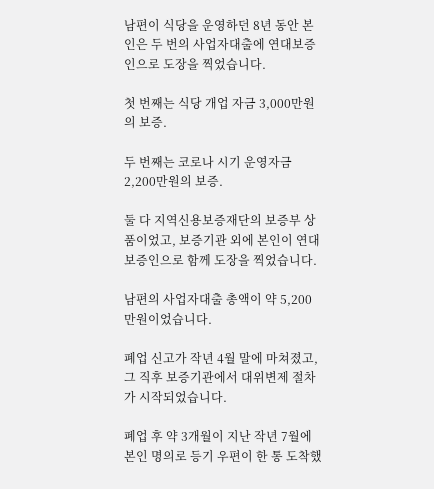남편이 식당을 운영하던 8년 동안 본인은 두 번의 사업자대출에 연대보증인으로 도장을 찍었습니다.

첫 번째는 식당 개업 자금 3,000만원의 보증.

두 번째는 코로나 시기 운영자금 2,200만원의 보증.

둘 다 지역신용보증재단의 보증부 상품이었고, 보증기관 외에 본인이 연대보증인으로 함께 도장을 찍었습니다.

남편의 사업자대출 총액이 약 5,200만원이었습니다.

폐업 신고가 작년 4월 말에 마쳐졌고, 그 직후 보증기관에서 대위변제 절차가 시작되었습니다.

폐업 후 약 3개월이 지난 작년 7월에 본인 명의로 등기 우편이 한 통 도착했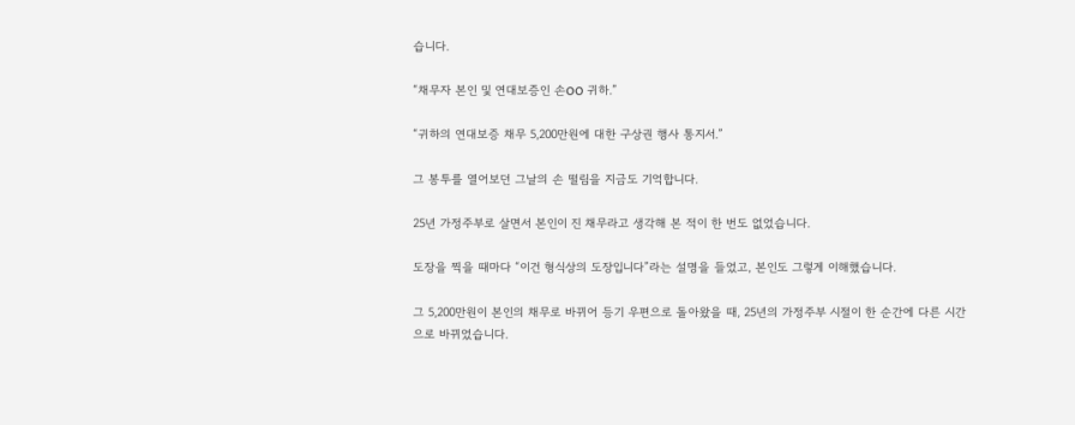습니다.

“채무자 본인 및 연대보증인 손OO 귀하.”

“귀하의 연대보증 채무 5,200만원에 대한 구상권 행사 통지서.”

그 봉투를 열어보던 그날의 손 떨림을 지금도 기억합니다.

25년 가정주부로 살면서 본인이 진 채무라고 생각해 본 적이 한 번도 없었습니다.

도장을 찍을 때마다 “이건 형식상의 도장입니다”라는 설명을 들었고, 본인도 그렇게 이해했습니다.

그 5,200만원이 본인의 채무로 바뀌어 등기 우편으로 돌아왔을 때, 25년의 가정주부 시절이 한 순간에 다른 시간으로 바뀌었습니다.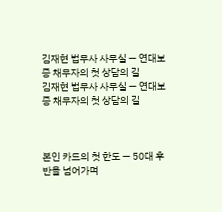김재현 법무사 사무실 — 연대보증 채무자의 첫 상담의 길
김재현 법무사 사무실 — 연대보증 채무자의 첫 상담의 길



본인 카드의 첫 한도 — 50대 후반을 넘어가며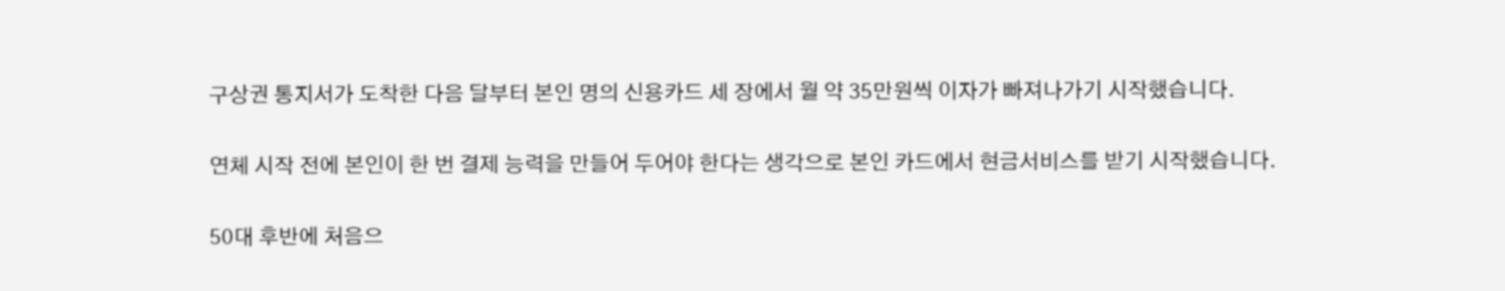구상권 통지서가 도착한 다음 달부터 본인 명의 신용카드 세 장에서 월 약 35만원씩 이자가 빠져나가기 시작했습니다.

연체 시작 전에 본인이 한 번 결제 능력을 만들어 두어야 한다는 생각으로 본인 카드에서 현금서비스를 받기 시작했습니다.

50대 후반에 처음으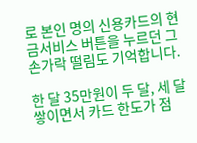로 본인 명의 신용카드의 현금서비스 버튼을 누르던 그 손가락 떨림도 기억합니다.

한 달 35만원이 두 달, 세 달 쌓이면서 카드 한도가 점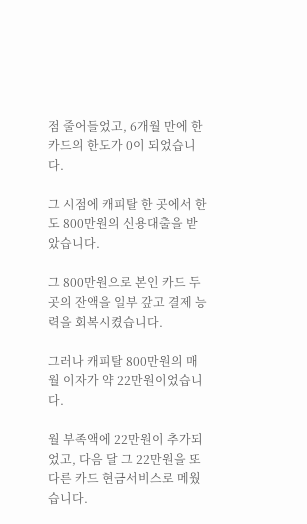점 줄어들었고, 6개월 만에 한 카드의 한도가 0이 되었습니다.

그 시점에 캐피탈 한 곳에서 한도 800만원의 신용대출을 받았습니다.

그 800만원으로 본인 카드 두 곳의 잔액을 일부 갚고 결제 능력을 회복시켰습니다.

그러나 캐피탈 800만원의 매월 이자가 약 22만원이었습니다.

월 부족액에 22만원이 추가되었고, 다음 달 그 22만원을 또 다른 카드 현금서비스로 메웠습니다.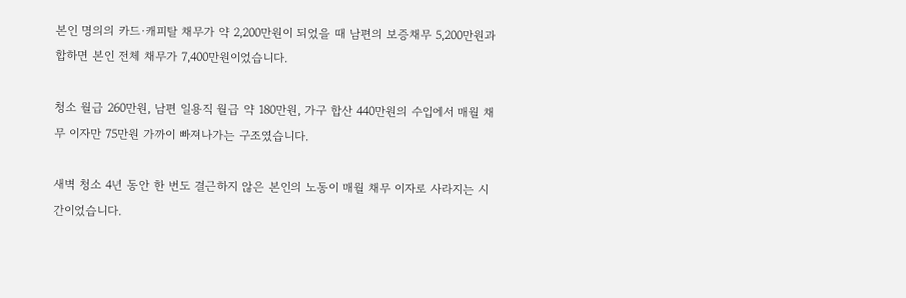본인 명의의 카드·캐피탈 채무가 약 2,200만원이 되었을 때 남편의 보증채무 5,200만원과 합하면 본인 전체 채무가 7,400만원이었습니다.

청소 월급 260만원, 남편 일용직 월급 약 180만원, 가구 합산 440만원의 수입에서 매월 채무 이자만 75만원 가까이 빠져나가는 구조였습니다.

새벽 청소 4년 동안 한 번도 결근하지 않은 본인의 노동이 매월 채무 이자로 사라지는 시간이었습니다.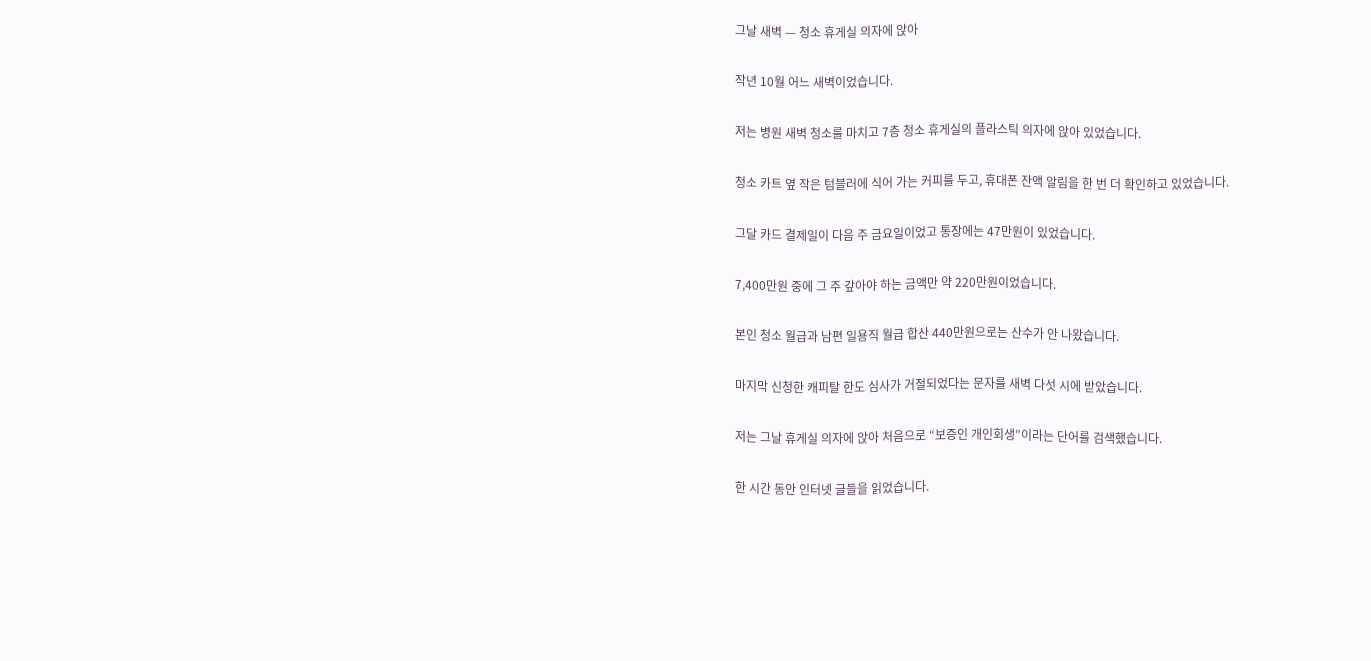그날 새벽 — 청소 휴게실 의자에 앉아

작년 10월 어느 새벽이었습니다.

저는 병원 새벽 청소를 마치고 7층 청소 휴게실의 플라스틱 의자에 앉아 있었습니다.

청소 카트 옆 작은 텀블러에 식어 가는 커피를 두고, 휴대폰 잔액 알림을 한 번 더 확인하고 있었습니다.

그달 카드 결제일이 다음 주 금요일이었고 통장에는 47만원이 있었습니다.

7,400만원 중에 그 주 갚아야 하는 금액만 약 220만원이었습니다.

본인 청소 월급과 남편 일용직 월급 합산 440만원으로는 산수가 안 나왔습니다.

마지막 신청한 캐피탈 한도 심사가 거절되었다는 문자를 새벽 다섯 시에 받았습니다.

저는 그날 휴게실 의자에 앉아 처음으로 “보증인 개인회생”이라는 단어를 검색했습니다.

한 시간 동안 인터넷 글들을 읽었습니다.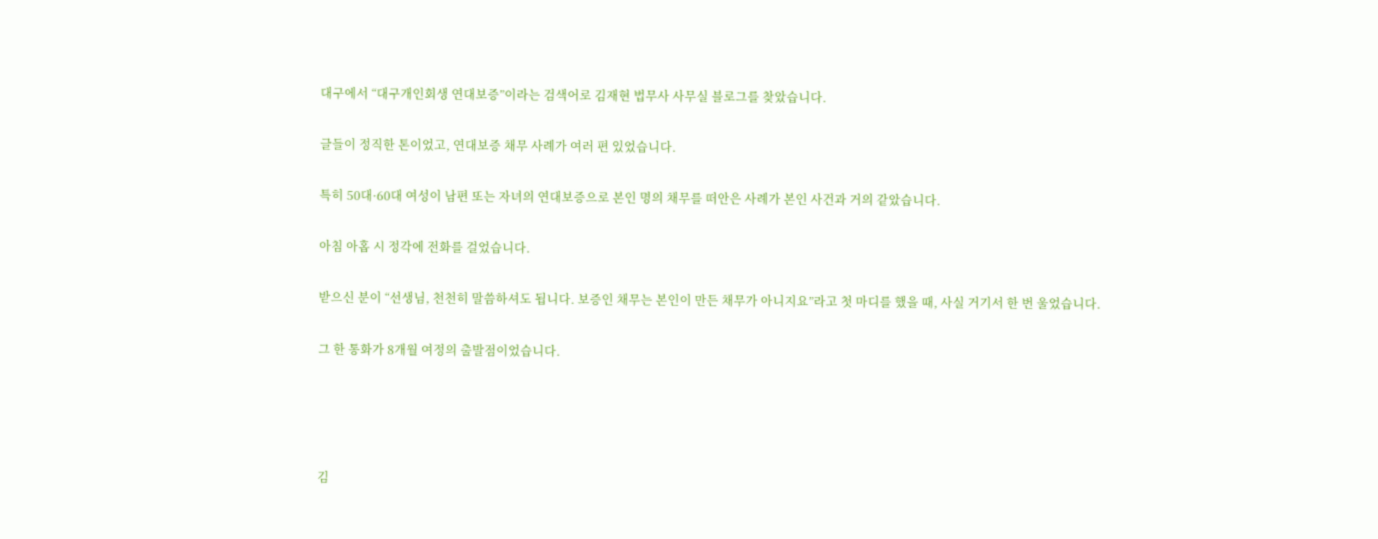대구에서 “대구개인회생 연대보증”이라는 검색어로 김재현 법무사 사무실 블로그를 찾았습니다.

글들이 정직한 톤이었고, 연대보증 채무 사례가 여러 편 있었습니다.

특히 50대·60대 여성이 남편 또는 자녀의 연대보증으로 본인 명의 채무를 떠안은 사례가 본인 사건과 거의 같았습니다.

아침 아홉 시 정각에 전화를 걸었습니다.

받으신 분이 “선생님, 천천히 말씀하셔도 됩니다. 보증인 채무는 본인이 만든 채무가 아니지요”라고 첫 마디를 했을 때, 사실 거기서 한 번 울었습니다.

그 한 통화가 8개월 여정의 출발점이었습니다.




김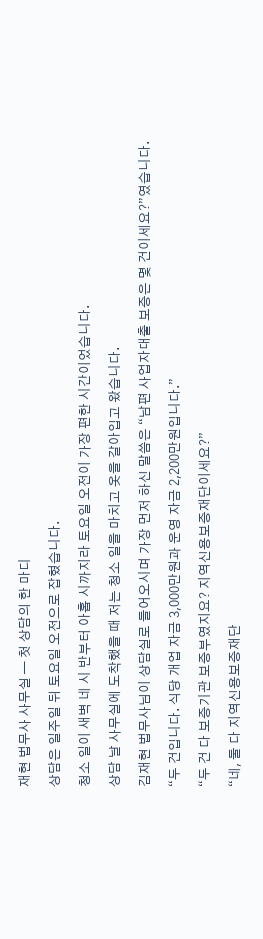재현 법무사 사무실 — 첫 상담의 한 마디

상담은 일주일 뒤 토요일 오전으로 잡혔습니다.

청소 일이 새벽 네 시 반부터 아홉 시까지라 토요일 오전이 가장 편한 시간이었습니다.

상담 날 사무실에 도착했을 때 저는 청소 일을 마치고 옷을 갈아입고 왔습니다.

김재현 법무사님이 상담실로 들어오시며 가장 먼저 하신 말씀은 “남편 사업자대출 보증은 몇 건이세요?”였습니다.

“두 건입니다. 식당 개업 자금 3,000만원과 운영 자금 2,200만원입니다.”

“두 건 다 보증기관 보증부였지요? 지역신용보증재단이세요?”

“네, 둘 다 지역신용보증재단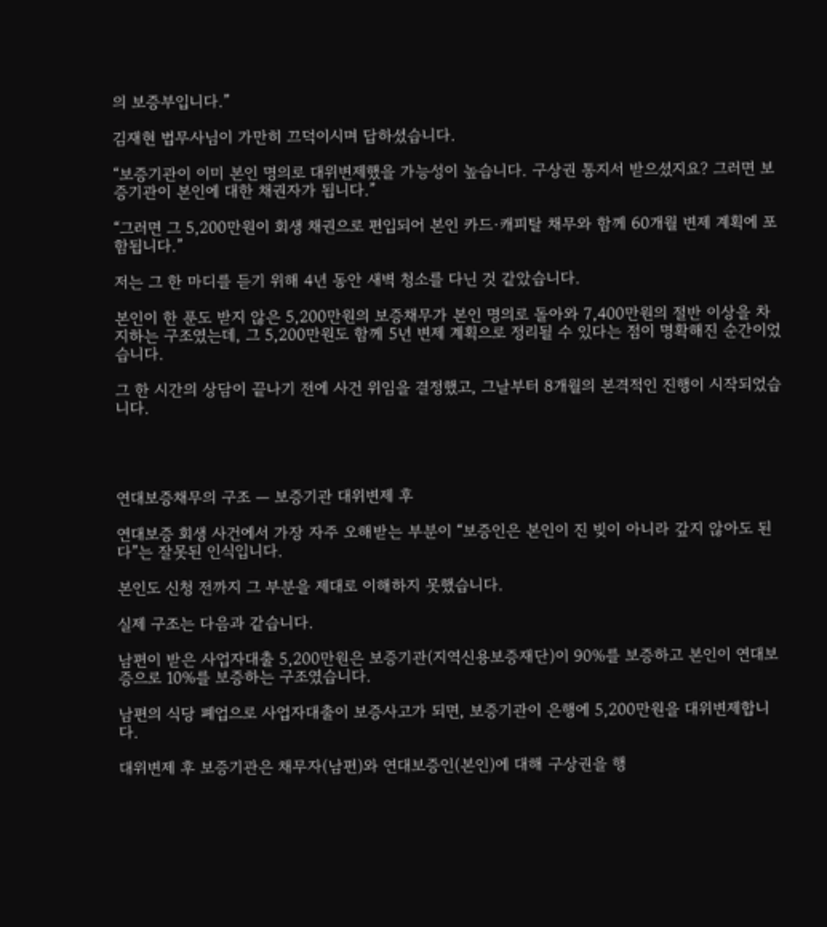의 보증부입니다.”

김재현 법무사님이 가만히 끄덕이시며 답하셨습니다.

“보증기관이 이미 본인 명의로 대위변제했을 가능성이 높습니다. 구상권 통지서 받으셨지요? 그러면 보증기관이 본인에 대한 채권자가 됩니다.”

“그러면 그 5,200만원이 회생 채권으로 편입되어 본인 카드·캐피탈 채무와 함께 60개월 변제 계획에 포함됩니다.”

저는 그 한 마디를 듣기 위해 4년 동안 새벽 청소를 다닌 것 같았습니다.

본인이 한 푼도 받지 않은 5,200만원의 보증채무가 본인 명의로 돌아와 7,400만원의 절반 이상을 차지하는 구조였는데, 그 5,200만원도 함께 5년 변제 계획으로 정리될 수 있다는 점이 명확해진 순간이었습니다.

그 한 시간의 상담이 끝나기 전에 사건 위임을 결정했고, 그날부터 8개월의 본격적인 진행이 시작되었습니다.




연대보증채무의 구조 — 보증기관 대위변제 후

연대보증 회생 사건에서 가장 자주 오해받는 부분이 “보증인은 본인이 진 빚이 아니라 갚지 않아도 된다”는 잘못된 인식입니다.

본인도 신청 전까지 그 부분을 제대로 이해하지 못했습니다.

실제 구조는 다음과 같습니다.

남편이 받은 사업자대출 5,200만원은 보증기관(지역신용보증재단)이 90%를 보증하고 본인이 연대보증으로 10%를 보증하는 구조였습니다.

남편의 식당 폐업으로 사업자대출이 보증사고가 되면, 보증기관이 은행에 5,200만원을 대위변제합니다.

대위변제 후 보증기관은 채무자(남편)와 연대보증인(본인)에 대해 구상권을 행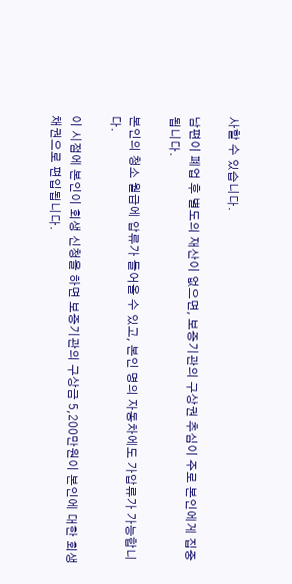사할 수 있습니다.

남편이 폐업 후 별도의 재산이 없으면, 보증기관의 구상권 추심이 주로 본인에게 집중됩니다.

본인의 청소 월급에 압류가 들어올 수 있고, 본인 명의 자동차에도 가압류가 가능합니다.

이 시점에 본인이 회생 신청을 하면 보증기관의 구상금 5,200만원이 본인에 대한 회생 채권으로 편입됩니다.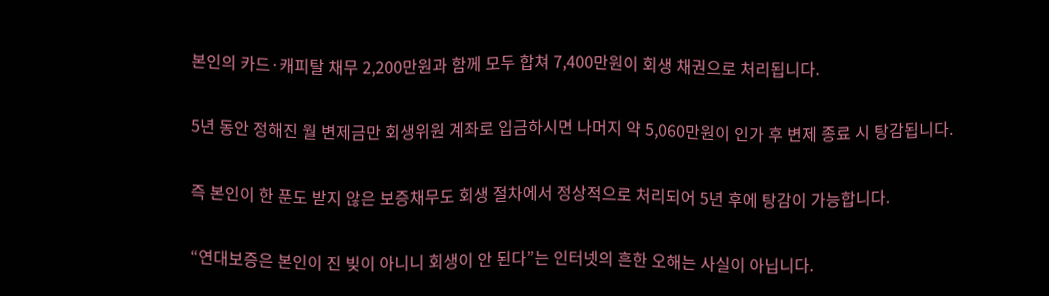본인의 카드·캐피탈 채무 2,200만원과 함께 모두 합쳐 7,400만원이 회생 채권으로 처리됩니다.

5년 동안 정해진 월 변제금만 회생위원 계좌로 입금하시면 나머지 약 5,060만원이 인가 후 변제 종료 시 탕감됩니다.

즉 본인이 한 푼도 받지 않은 보증채무도 회생 절차에서 정상적으로 처리되어 5년 후에 탕감이 가능합니다.

“연대보증은 본인이 진 빚이 아니니 회생이 안 된다”는 인터넷의 흔한 오해는 사실이 아닙니다.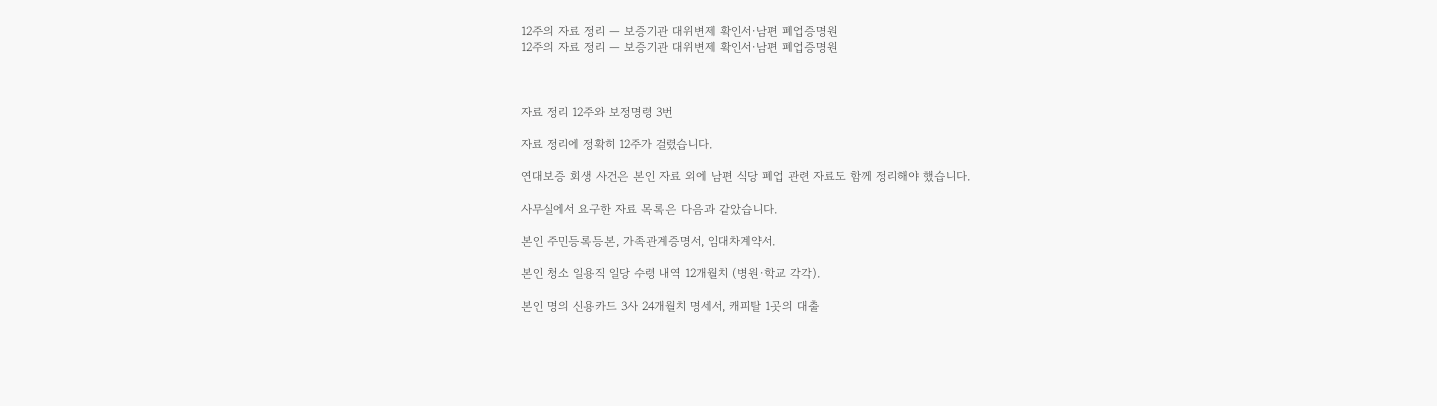12주의 자료 정리 — 보증기관 대위변제 확인서·남편 폐업증명원
12주의 자료 정리 — 보증기관 대위변제 확인서·남편 폐업증명원



자료 정리 12주와 보정명령 3번

자료 정리에 정확히 12주가 걸렸습니다.

연대보증 회생 사건은 본인 자료 외에 남편 식당 폐업 관련 자료도 함께 정리해야 했습니다.

사무실에서 요구한 자료 목록은 다음과 같았습니다.

본인 주민등록등본, 가족관계증명서, 임대차계약서.

본인 청소 일용직 일당 수령 내역 12개월치 (병원·학교 각각).

본인 명의 신용카드 3사 24개월치 명세서, 캐피탈 1곳의 대출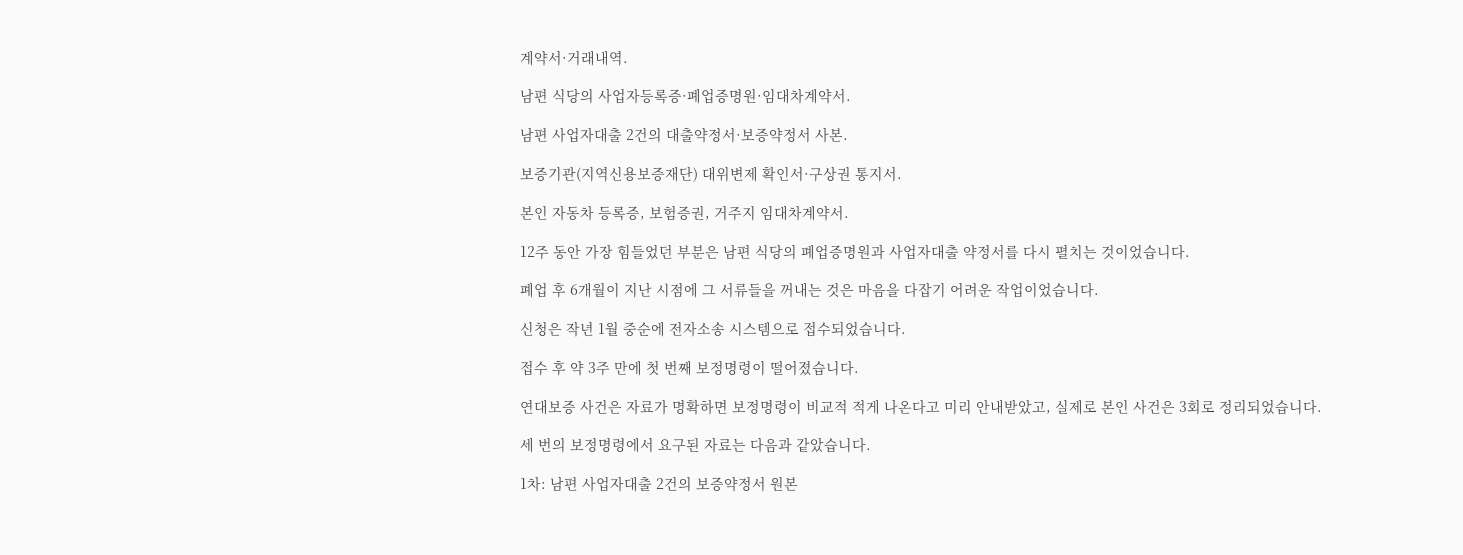계약서·거래내역.

남편 식당의 사업자등록증·폐업증명원·임대차계약서.

남편 사업자대출 2건의 대출약정서·보증약정서 사본.

보증기관(지역신용보증재단) 대위변제 확인서·구상권 통지서.

본인 자동차 등록증, 보험증권, 거주지 임대차계약서.

12주 동안 가장 힘들었던 부분은 남편 식당의 폐업증명원과 사업자대출 약정서를 다시 펼치는 것이었습니다.

폐업 후 6개월이 지난 시점에 그 서류들을 꺼내는 것은 마음을 다잡기 어려운 작업이었습니다.

신청은 작년 1월 중순에 전자소송 시스템으로 접수되었습니다.

접수 후 약 3주 만에 첫 번째 보정명령이 떨어졌습니다.

연대보증 사건은 자료가 명확하면 보정명령이 비교적 적게 나온다고 미리 안내받았고, 실제로 본인 사건은 3회로 정리되었습니다.

세 번의 보정명령에서 요구된 자료는 다음과 같았습니다.

1차: 남편 사업자대출 2건의 보증약정서 원본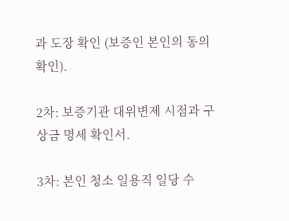과 도장 확인 (보증인 본인의 동의 확인).

2차: 보증기관 대위변제 시점과 구상금 명세 확인서.

3차: 본인 청소 일용직 일당 수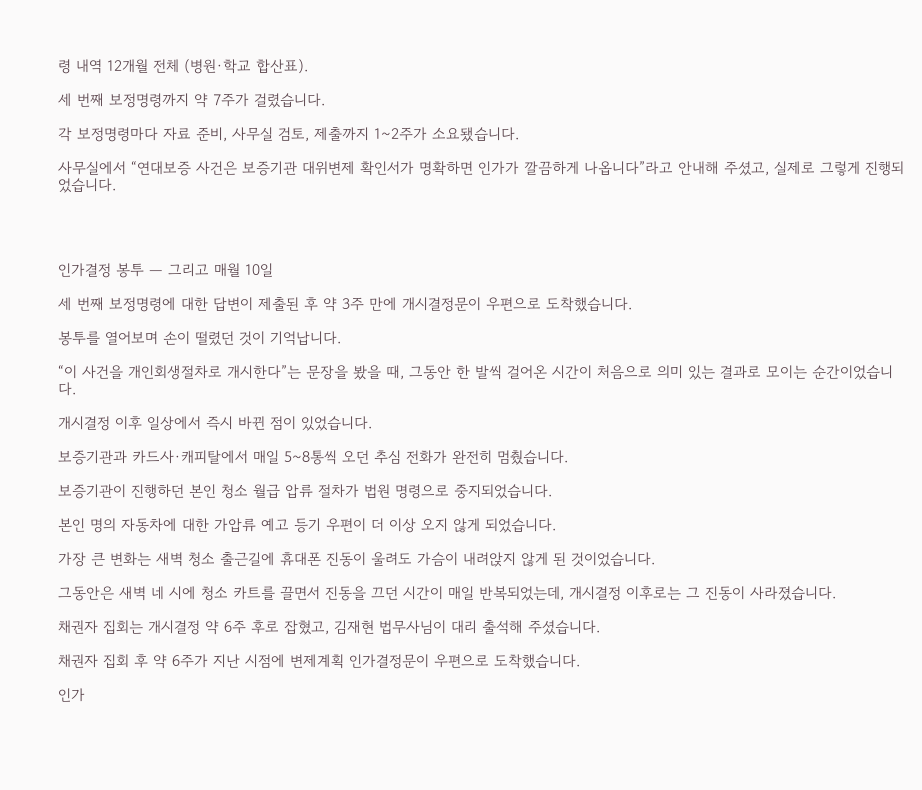령 내역 12개월 전체 (병원·학교 합산표).

세 번째 보정명령까지 약 7주가 걸렸습니다.

각 보정명령마다 자료 준비, 사무실 검토, 제출까지 1~2주가 소요됐습니다.

사무실에서 “연대보증 사건은 보증기관 대위변제 확인서가 명확하면 인가가 깔끔하게 나옵니다”라고 안내해 주셨고, 실제로 그렇게 진행되었습니다.




인가결정 봉투 — 그리고 매월 10일

세 번째 보정명령에 대한 답변이 제출된 후 약 3주 만에 개시결정문이 우편으로 도착했습니다.

봉투를 열어보며 손이 떨렸던 것이 기억납니다.

“이 사건을 개인회생절차로 개시한다”는 문장을 봤을 때, 그동안 한 발씩 걸어온 시간이 처음으로 의미 있는 결과로 모이는 순간이었습니다.

개시결정 이후 일상에서 즉시 바뀐 점이 있었습니다.

보증기관과 카드사·캐피탈에서 매일 5~8통씩 오던 추심 전화가 완전히 멈췄습니다.

보증기관이 진행하던 본인 청소 월급 압류 절차가 법원 명령으로 중지되었습니다.

본인 명의 자동차에 대한 가압류 예고 등기 우편이 더 이상 오지 않게 되었습니다.

가장 큰 변화는 새벽 청소 출근길에 휴대폰 진동이 울려도 가슴이 내려앉지 않게 된 것이었습니다.

그동안은 새벽 네 시에 청소 카트를 끌면서 진동을 끄던 시간이 매일 반복되었는데, 개시결정 이후로는 그 진동이 사라졌습니다.

채권자 집회는 개시결정 약 6주 후로 잡혔고, 김재현 법무사님이 대리 출석해 주셨습니다.

채권자 집회 후 약 6주가 지난 시점에 변제계획 인가결정문이 우편으로 도착했습니다.

인가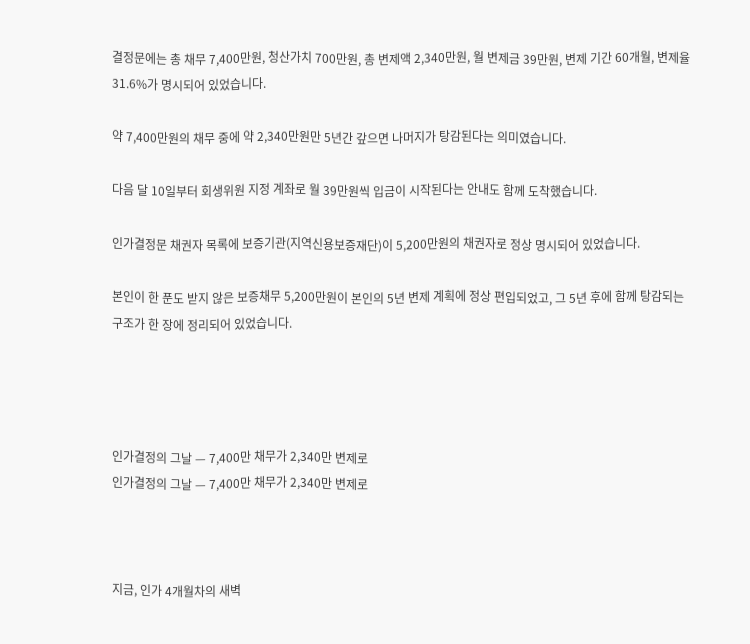결정문에는 총 채무 7,400만원, 청산가치 700만원, 총 변제액 2,340만원, 월 변제금 39만원, 변제 기간 60개월, 변제율 31.6%가 명시되어 있었습니다.

약 7,400만원의 채무 중에 약 2,340만원만 5년간 갚으면 나머지가 탕감된다는 의미였습니다.

다음 달 10일부터 회생위원 지정 계좌로 월 39만원씩 입금이 시작된다는 안내도 함께 도착했습니다.

인가결정문 채권자 목록에 보증기관(지역신용보증재단)이 5,200만원의 채권자로 정상 명시되어 있었습니다.

본인이 한 푼도 받지 않은 보증채무 5,200만원이 본인의 5년 변제 계획에 정상 편입되었고, 그 5년 후에 함께 탕감되는 구조가 한 장에 정리되어 있었습니다.




인가결정의 그날 — 7,400만 채무가 2,340만 변제로
인가결정의 그날 — 7,400만 채무가 2,340만 변제로



지금, 인가 4개월차의 새벽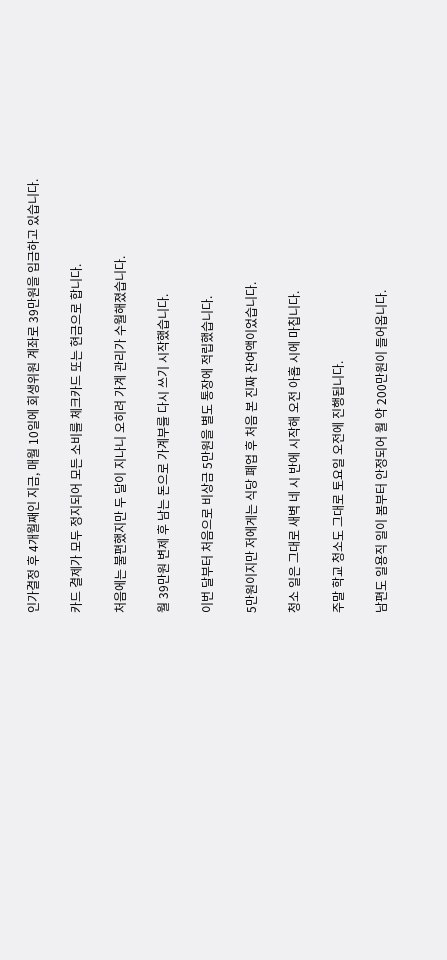인가결정 후 4개월째인 지금, 매월 10일에 회생위원 계좌로 39만원을 입금하고 있습니다.

카드 결제가 모두 정지되어 모든 소비를 체크카드 또는 현금으로 합니다.

처음에는 불편했지만 두 달이 지나니 오히려 가계 관리가 수월해졌습니다.

월 39만원 변제 후 남는 돈으로 가계부를 다시 쓰기 시작했습니다.

이번 달부터 처음으로 비상금 5만원을 별도 통장에 적립했습니다.

5만원이지만 저에게는 식당 폐업 후 처음 본 진짜 잔여액이었습니다.

청소 일은 그대로 새벽 네 시 반에 시작해 오전 아홉 시에 마칩니다.

주말 학교 청소도 그대로 토요일 오전에 진행됩니다.

남편도 일용직 일이 봄부터 안정되어 월 약 200만원이 들어옵니다.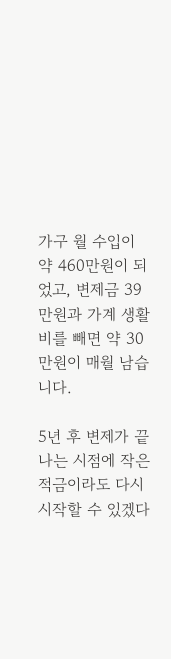가구 월 수입이 약 460만원이 되었고, 변제금 39만원과 가계 생활비를 빼면 약 30만원이 매월 남습니다.

5년 후 변제가 끝나는 시점에 작은 적금이라도 다시 시작할 수 있겠다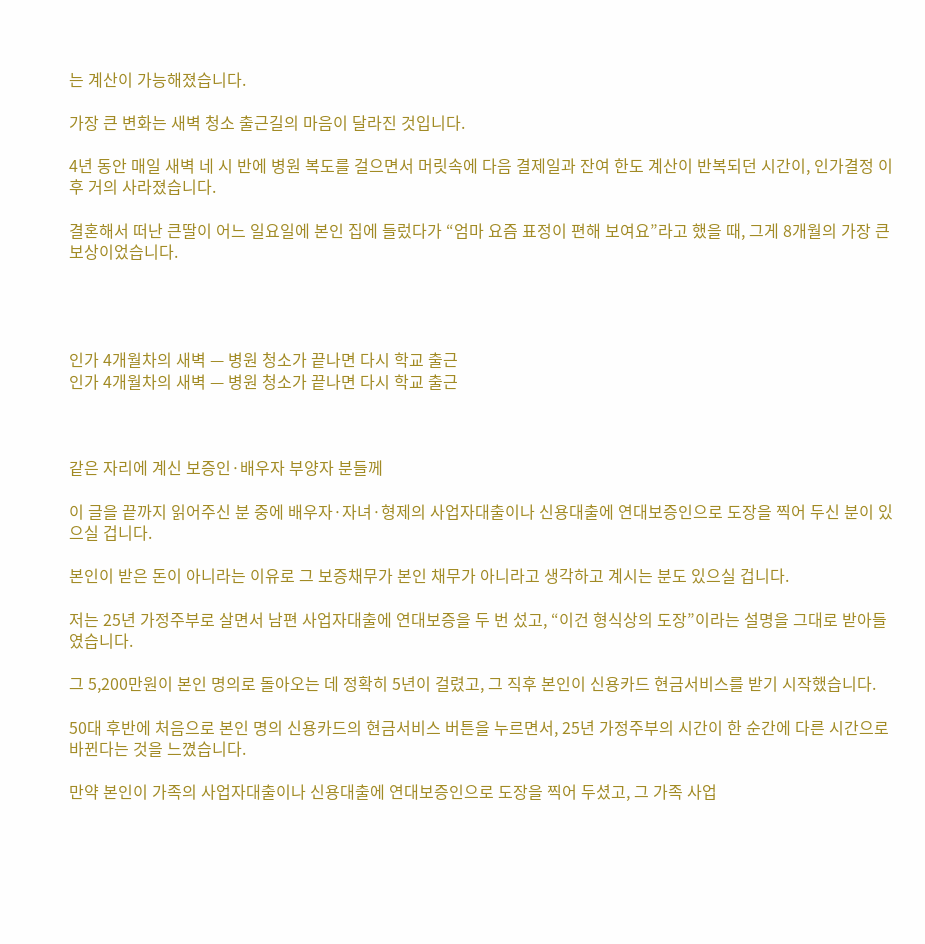는 계산이 가능해졌습니다.

가장 큰 변화는 새벽 청소 출근길의 마음이 달라진 것입니다.

4년 동안 매일 새벽 네 시 반에 병원 복도를 걸으면서 머릿속에 다음 결제일과 잔여 한도 계산이 반복되던 시간이, 인가결정 이후 거의 사라졌습니다.

결혼해서 떠난 큰딸이 어느 일요일에 본인 집에 들렀다가 “엄마 요즘 표정이 편해 보여요”라고 했을 때, 그게 8개월의 가장 큰 보상이었습니다.




인가 4개월차의 새벽 — 병원 청소가 끝나면 다시 학교 출근
인가 4개월차의 새벽 — 병원 청소가 끝나면 다시 학교 출근



같은 자리에 계신 보증인·배우자 부양자 분들께

이 글을 끝까지 읽어주신 분 중에 배우자·자녀·형제의 사업자대출이나 신용대출에 연대보증인으로 도장을 찍어 두신 분이 있으실 겁니다.

본인이 받은 돈이 아니라는 이유로 그 보증채무가 본인 채무가 아니라고 생각하고 계시는 분도 있으실 겁니다.

저는 25년 가정주부로 살면서 남편 사업자대출에 연대보증을 두 번 섰고, “이건 형식상의 도장”이라는 설명을 그대로 받아들였습니다.

그 5,200만원이 본인 명의로 돌아오는 데 정확히 5년이 걸렸고, 그 직후 본인이 신용카드 현금서비스를 받기 시작했습니다.

50대 후반에 처음으로 본인 명의 신용카드의 현금서비스 버튼을 누르면서, 25년 가정주부의 시간이 한 순간에 다른 시간으로 바뀐다는 것을 느꼈습니다.

만약 본인이 가족의 사업자대출이나 신용대출에 연대보증인으로 도장을 찍어 두셨고, 그 가족 사업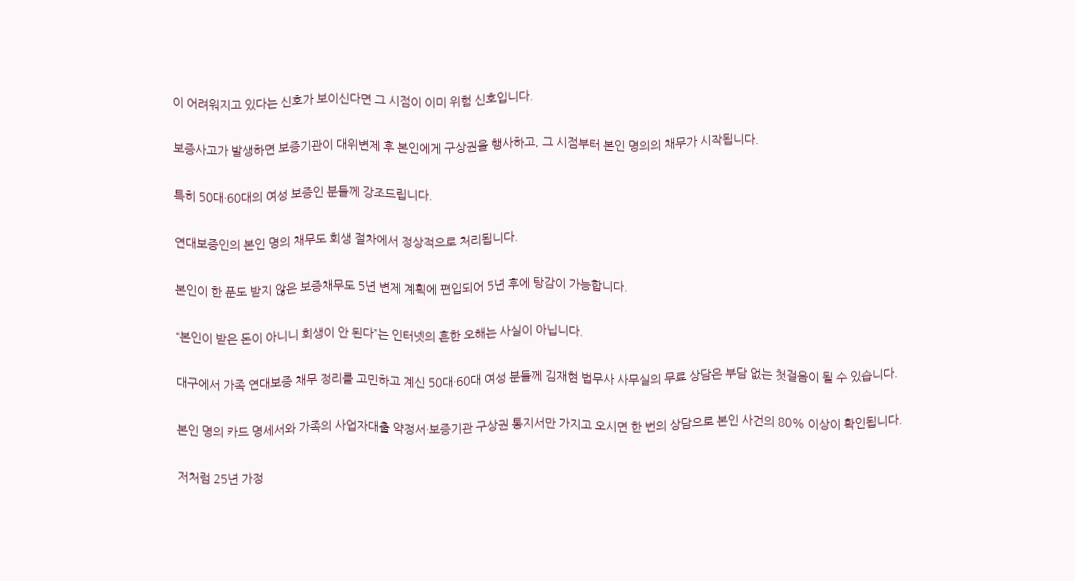이 어려워지고 있다는 신호가 보이신다면 그 시점이 이미 위험 신호입니다.

보증사고가 발생하면 보증기관이 대위변제 후 본인에게 구상권을 행사하고, 그 시점부터 본인 명의의 채무가 시작됩니다.

특히 50대·60대의 여성 보증인 분들께 강조드립니다.

연대보증인의 본인 명의 채무도 회생 절차에서 정상적으로 처리됩니다.

본인이 한 푼도 받지 않은 보증채무도 5년 변제 계획에 편입되어 5년 후에 탕감이 가능합니다.

“본인이 받은 돈이 아니니 회생이 안 된다”는 인터넷의 흔한 오해는 사실이 아닙니다.

대구에서 가족 연대보증 채무 정리를 고민하고 계신 50대·60대 여성 분들께 김재현 법무사 사무실의 무료 상담은 부담 없는 첫걸음이 될 수 있습니다.

본인 명의 카드 명세서와 가족의 사업자대출 약정서·보증기관 구상권 통지서만 가지고 오시면 한 번의 상담으로 본인 사건의 80% 이상이 확인됩니다.

저처럼 25년 가정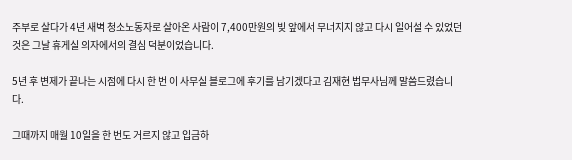주부로 살다가 4년 새벽 청소노동자로 살아온 사람이 7,400만원의 빚 앞에서 무너지지 않고 다시 일어설 수 있었던 것은 그날 휴게실 의자에서의 결심 덕분이었습니다.

5년 후 변제가 끝나는 시점에 다시 한 번 이 사무실 블로그에 후기를 남기겠다고 김재현 법무사님께 말씀드렸습니다.

그때까지 매월 10일을 한 번도 거르지 않고 입금하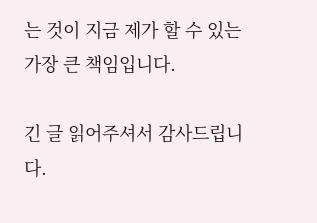는 것이 지금 제가 할 수 있는 가장 큰 책임입니다.

긴 글 읽어주셔서 감사드립니다.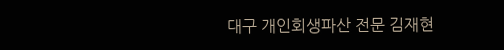대구 개인회생파산 전문 김재현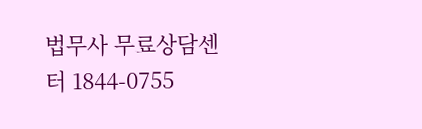법무사 무료상담센터 1844-0755